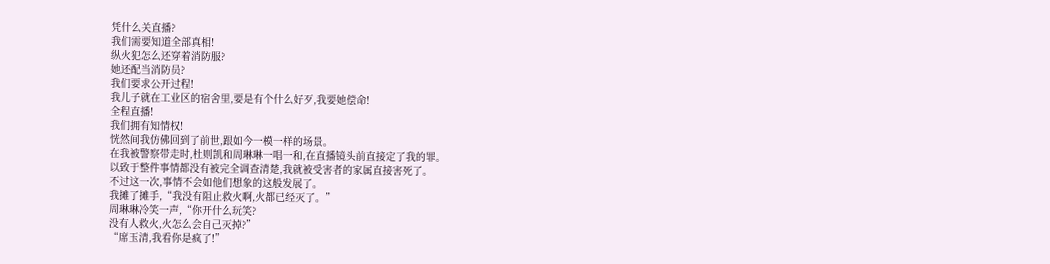凭什么关直播?
我们需要知道全部真相!
纵火犯怎么还穿着消防服?
她还配当消防员?
我们要求公开过程!
我儿子就在工业区的宿舍里,要是有个什么好歹,我要她偿命!
全程直播!
我们拥有知情权!
恍然间我仿佛回到了前世,跟如今一模一样的场景。
在我被警察带走时,杜则凯和周琳琳一唱一和,在直播镜头前直接定了我的罪。
以致于整件事情都没有被完全调查清楚,我就被受害者的家属直接害死了。
不过这一次,事情不会如他们想象的这般发展了。
我摊了摊手,“我没有阻止救火啊,火都已经灭了。”
周琳琳冷笑一声,“你开什么玩笑?
没有人救火,火怎么会自己灭掉?”
“席玉清,我看你是疯了!”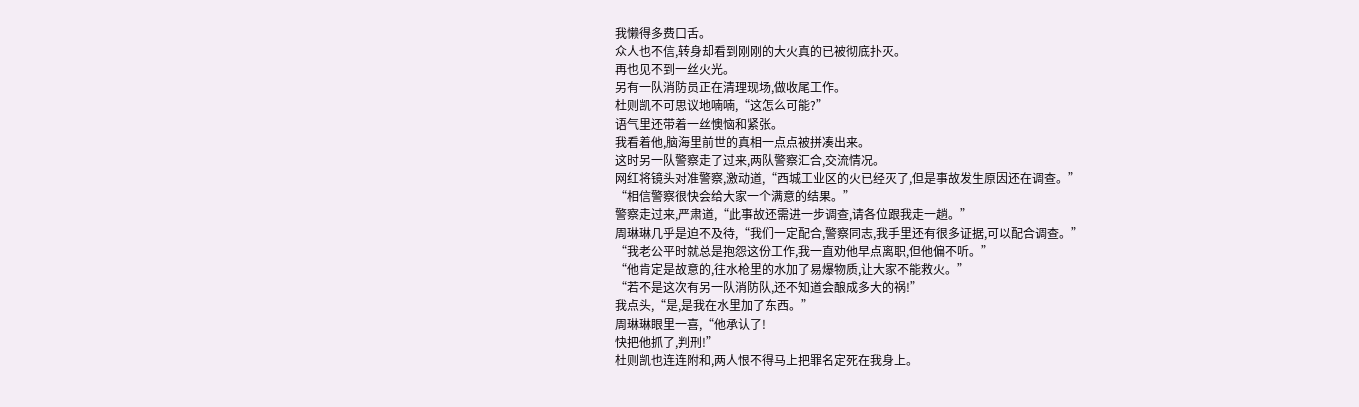我懒得多费口舌。
众人也不信,转身却看到刚刚的大火真的已被彻底扑灭。
再也见不到一丝火光。
另有一队消防员正在清理现场,做收尾工作。
杜则凯不可思议地喃喃,“这怎么可能?”
语气里还带着一丝懊恼和紧张。
我看着他,脑海里前世的真相一点点被拼凑出来。
这时另一队警察走了过来,两队警察汇合,交流情况。
网红将镜头对准警察,激动道,“西城工业区的火已经灭了,但是事故发生原因还在调查。”
“相信警察很快会给大家一个满意的结果。”
警察走过来,严肃道,“此事故还需进一步调查,请各位跟我走一趟。”
周琳琳几乎是迫不及待,“我们一定配合,警察同志,我手里还有很多证据,可以配合调查。”
“我老公平时就总是抱怨这份工作,我一直劝他早点离职,但他偏不听。”
“他肯定是故意的,往水枪里的水加了易爆物质,让大家不能救火。”
“若不是这次有另一队消防队,还不知道会酿成多大的祸!”
我点头,“是,是我在水里加了东西。”
周琳琳眼里一喜,“他承认了!
快把他抓了,判刑!”
杜则凯也连连附和,两人恨不得马上把罪名定死在我身上。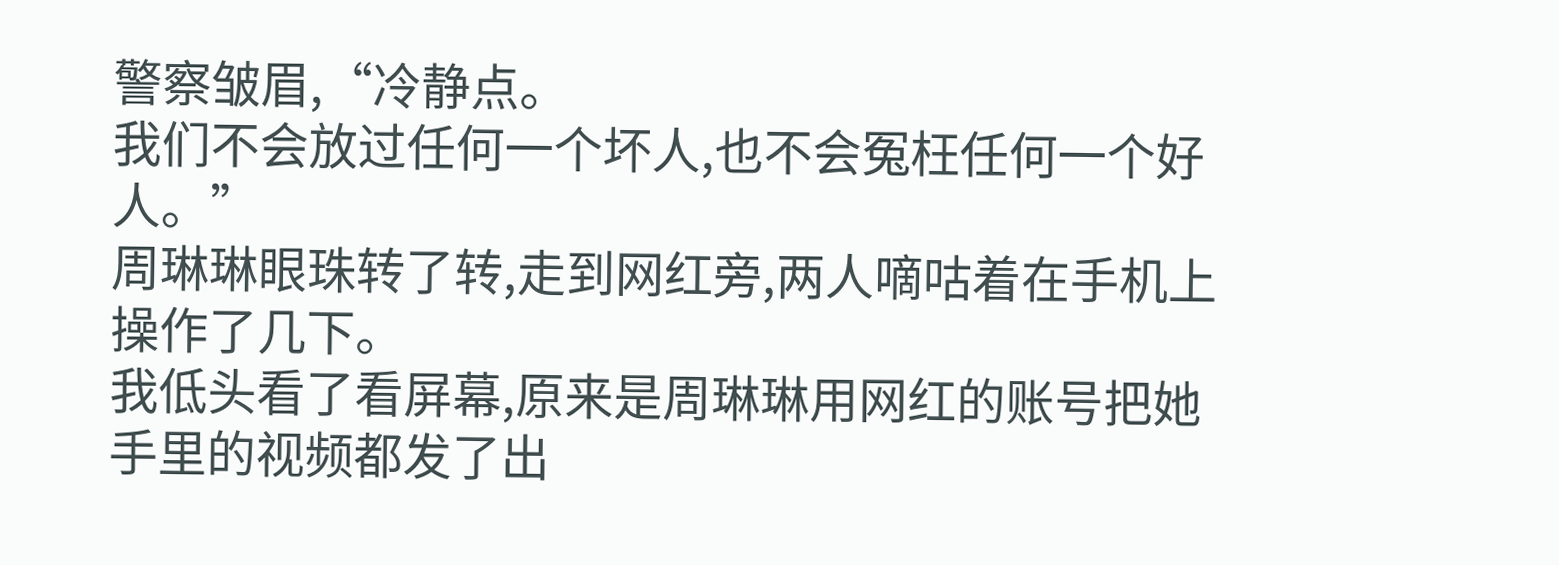警察皱眉,“冷静点。
我们不会放过任何一个坏人,也不会冤枉任何一个好人。”
周琳琳眼珠转了转,走到网红旁,两人嘀咕着在手机上操作了几下。
我低头看了看屏幕,原来是周琳琳用网红的账号把她手里的视频都发了出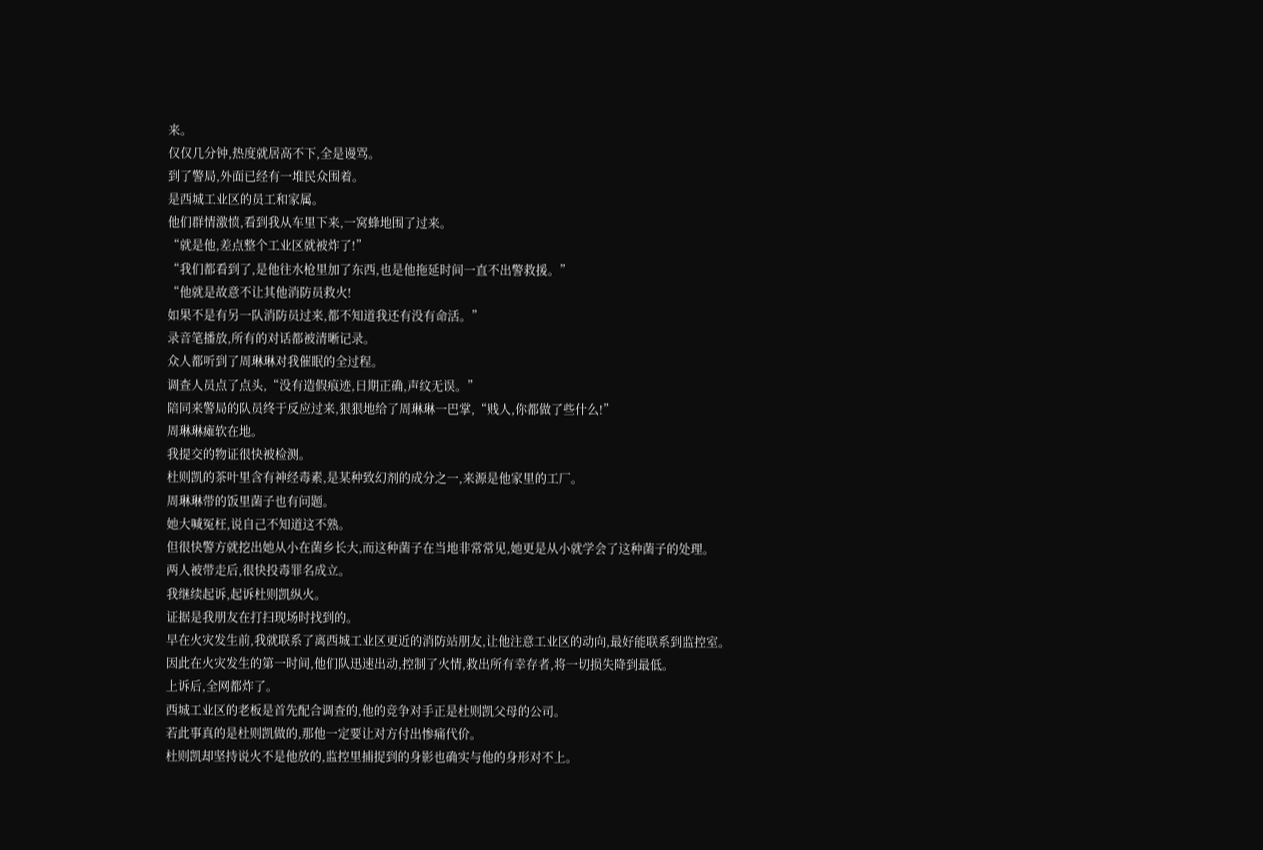来。
仅仅几分钟,热度就居高不下,全是谩骂。
到了警局,外面已经有一堆民众围着。
是西城工业区的员工和家属。
他们群情激愤,看到我从车里下来,一窝蜂地围了过来。
“就是他,差点整个工业区就被炸了!”
“我们都看到了,是他往水枪里加了东西,也是他拖延时间一直不出警救援。”
“他就是故意不让其他消防员救火!
如果不是有另一队消防员过来,都不知道我还有没有命活。”
录音笔播放,所有的对话都被清晰记录。
众人都听到了周琳琳对我催眠的全过程。
调查人员点了点头,“没有造假痕迹,日期正确,声纹无误。”
陪同来警局的队员终于反应过来,狠狠地给了周琳琳一巴掌,“贱人,你都做了些什么!”
周琳琳瘫软在地。
我提交的物证很快被检测。
杜则凯的茶叶里含有神经毒素,是某种致幻剂的成分之一,来源是他家里的工厂。
周琳琳带的饭里菌子也有问题。
她大喊冤枉,说自己不知道这不熟。
但很快警方就挖出她从小在菌乡长大,而这种菌子在当地非常常见,她更是从小就学会了这种菌子的处理。
两人被带走后,很快投毒罪名成立。
我继续起诉,起诉杜则凯纵火。
证据是我朋友在打扫现场时找到的。
早在火灾发生前,我就联系了离西城工业区更近的消防站朋友,让他注意工业区的动向,最好能联系到监控室。
因此在火灾发生的第一时间,他们队迅速出动,控制了火情,救出所有幸存者,将一切损失降到最低。
上诉后,全网都炸了。
西城工业区的老板是首先配合调查的,他的竞争对手正是杜则凯父母的公司。
若此事真的是杜则凯做的,那他一定要让对方付出惨痛代价。
杜则凯却坚持说火不是他放的,监控里捕捉到的身影也确实与他的身形对不上。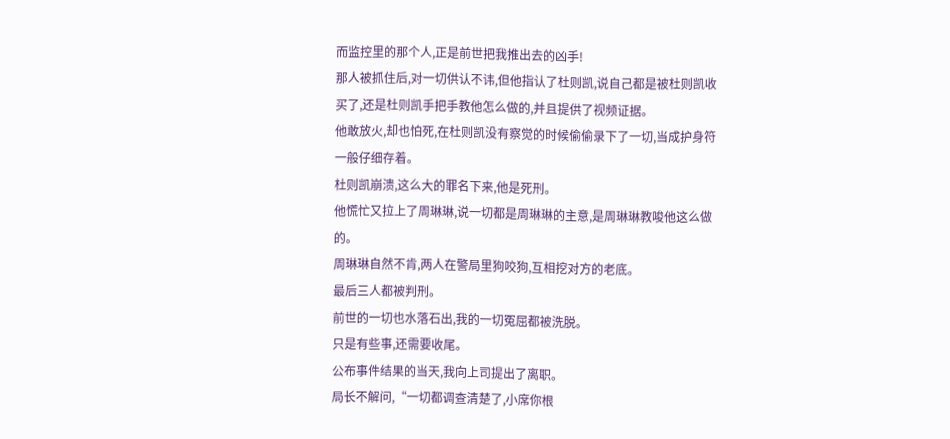而监控里的那个人,正是前世把我推出去的凶手!
那人被抓住后,对一切供认不讳,但他指认了杜则凯,说自己都是被杜则凯收买了,还是杜则凯手把手教他怎么做的,并且提供了视频证据。
他敢放火,却也怕死,在杜则凯没有察觉的时候偷偷录下了一切,当成护身符一般仔细存着。
杜则凯崩溃,这么大的罪名下来,他是死刑。
他慌忙又拉上了周琳琳,说一切都是周琳琳的主意,是周琳琳教唆他这么做的。
周琳琳自然不肯,两人在警局里狗咬狗,互相挖对方的老底。
最后三人都被判刑。
前世的一切也水落石出,我的一切冤屈都被洗脱。
只是有些事,还需要收尾。
公布事件结果的当天,我向上司提出了离职。
局长不解问,“一切都调查清楚了,小席你根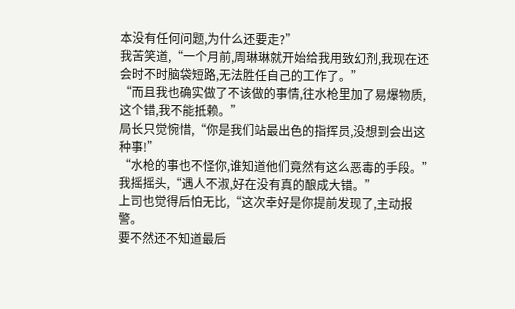本没有任何问题,为什么还要走?”
我苦笑道,“一个月前,周琳琳就开始给我用致幻剂,我现在还会时不时脑袋短路,无法胜任自己的工作了。”
“而且我也确实做了不该做的事情,往水枪里加了易爆物质,这个错,我不能抵赖。”
局长只觉惋惜,“你是我们站最出色的指挥员,没想到会出这种事!”
“水枪的事也不怪你,谁知道他们竟然有这么恶毒的手段。”
我摇摇头,“遇人不淑,好在没有真的酿成大错。”
上司也觉得后怕无比,“这次幸好是你提前发现了,主动报警。
要不然还不知道最后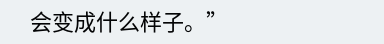会变成什么样子。”